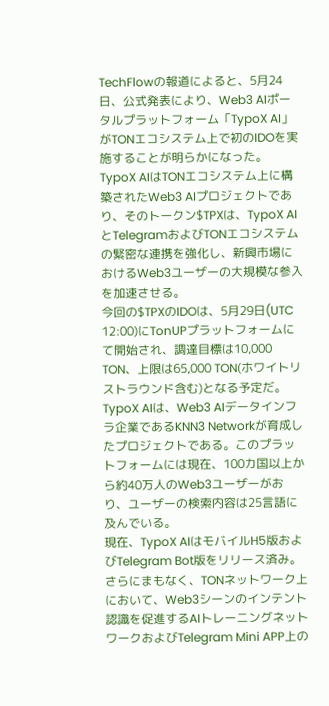TechFlowの報道によると、5月24日、公式発表により、Web3 AIポータルプラットフォーム「TypoX AI」がTONエコシステム上で初のIDOを実施することが明らかになった。TypoX AIはTONエコシステム上に構築されたWeb3 AIプロジェクトであり、そのトークン$TPXは、TypoX AIとTelegramおよびTONエコシステムの緊密な連携を強化し、新興市場におけるWeb3ユーザーの大規模な参入を加速させる。
今回の$TPXのIDOは、5月29日(UTC 12:00)にTonUPプラットフォームにて開始され、調達目標は10,000 TON、上限は65,000 TON(ホワイトリストラウンド含む)となる予定だ。
TypoX AIは、Web3 AIデータインフラ企業であるKNN3 Networkが育成したプロジェクトである。このプラットフォームには現在、100カ国以上から約40万人のWeb3ユーザーがおり、ユーザーの検索内容は25言語に及んでいる。
現在、TypoX AIはモバイルH5版およびTelegram Bot版をリリース済み。さらにまもなく、TONネットワーク上において、Web3シーンのインテント認識を促進するAIトレーニングネットワークおよびTelegram Mini APP上の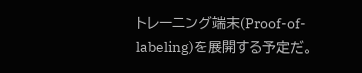トレーニング端末(Proof-of-labeling)を展開する予定だ。